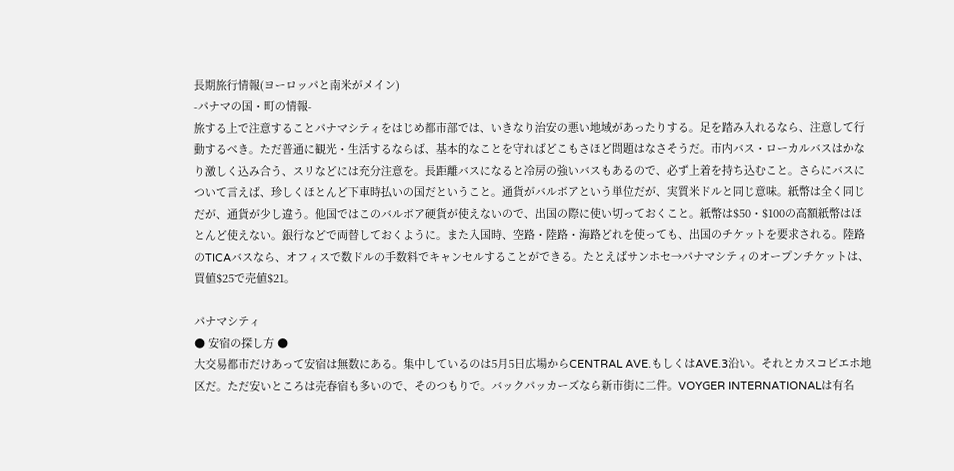長期旅行情報(ヨーロッパと南米がメイン)
-パナマの国・町の情報-
旅する上で注意することパナマシティをはじめ都市部では、いきなり治安の悪い地域があったりする。足を踏み入れるなら、注意して行動するべき。ただ普通に観光・生活するならば、基本的なことを守ればどこもさほど問題はなさそうだ。市内バス・ローカルバスはかなり激しく込み合う、スリなどには充分注意を。長距離バスになると冷房の強いバスもあるので、必ず上着を持ち込むこと。さらにバスについて言えば、珍しくほとんど下車時払いの国だということ。通貨がバルボアという単位だが、実質米ドルと同じ意味。紙幣は全く同じだが、通貨が少し違う。他国ではこのバルボア硬貨が使えないので、出国の際に使い切っておくこと。紙幣は$50・$100の高額紙幣はほとんど使えない。銀行などで両替しておくように。また入国時、空路・陸路・海路どれを使っても、出国のチケットを要求される。陸路のTICAバスなら、オフィスで数ドルの手数料でキャンセルすることができる。たとえばサンホセ→パナマシティのオープンチケットは、買値$25で売値$21。

パナマシティ
● 安宿の探し方 ●
大交易都市だけあって安宿は無数にある。集中しているのは5月5日広場からCENTRAL AVE.もしくはAVE.3沿い。それとカスコビエホ地区だ。ただ安いところは売春宿も多いので、そのつもりで。バックパッカーズなら新市街に二件。VOYGER INTERNATIONALは有名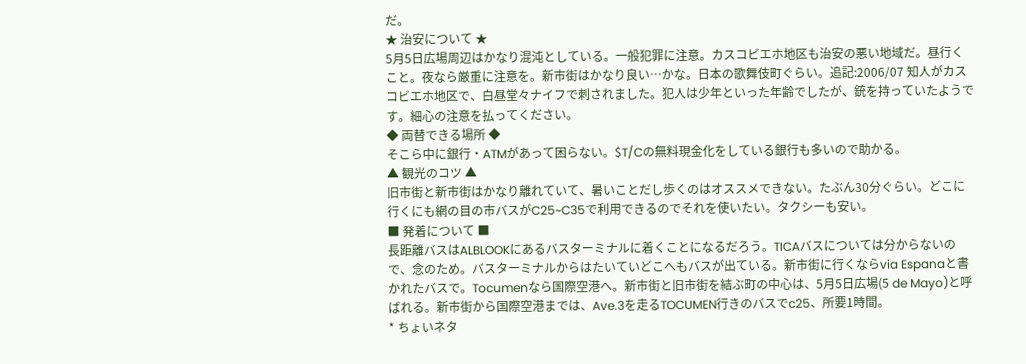だ。
★ 治安について ★
5月5日広場周辺はかなり混沌としている。一般犯罪に注意。カスコビエホ地区も治安の悪い地域だ。昼行くこと。夜なら厳重に注意を。新市街はかなり良い…かな。日本の歌舞伎町ぐらい。追記:2006/07 知人がカスコビエホ地区で、白昼堂々ナイフで刺されました。犯人は少年といった年齢でしたが、銃を持っていたようです。細心の注意を払ってください。
◆ 両替できる場所 ◆
そこら中に銀行・ATMがあって困らない。$T/Cの無料現金化をしている銀行も多いので助かる。
▲ 観光のコツ ▲
旧市街と新市街はかなり離れていて、暑いことだし歩くのはオススメできない。たぶん30分ぐらい。どこに行くにも網の目の市バスがC25~C35で利用できるのでそれを使いたい。タクシーも安い。
■ 発着について ■
長距離バスはALBLOOKにあるバスターミナルに着くことになるだろう。TICAバスについては分からないので、念のため。バスターミナルからはたいていどこへもバスが出ている。新市街に行くならvia Espanaと書かれたバスで。Tocumenなら国際空港へ。新市街と旧市街を結ぶ町の中心は、5月5日広場(5 de Mayo)と呼ばれる。新市街から国際空港までは、Ave.3を走るTOCUMEN行きのバスでc25、所要1時間。
* ちょいネタ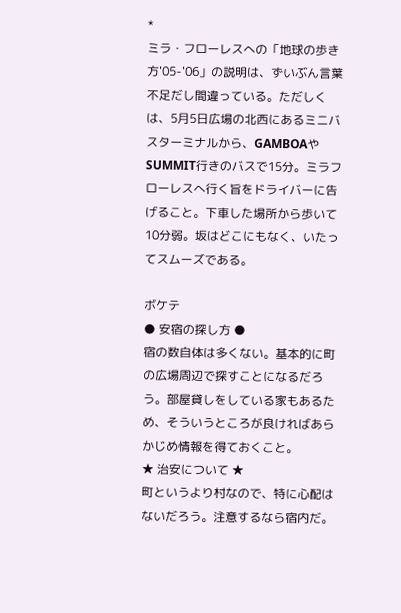*
ミラ・フローレスへの「地球の歩き方'05-'06」の説明は、ずいぶん言葉不足だし間違っている。ただしくは、5月5日広場の北西にあるミニバスターミナルから、GAMBOAやSUMMIT行きのバスで15分。ミラフローレスへ行く旨をドライバーに告げること。下車した場所から歩いて10分弱。坂はどこにもなく、いたってスムーズである。

ボケテ
● 安宿の探し方 ●
宿の数自体は多くない。基本的に町の広場周辺で探すことになるだろう。部屋貸しをしている家もあるため、そういうところが良ければあらかじめ情報を得ておくこと。
★ 治安について ★
町というより村なので、特に心配はないだろう。注意するなら宿内だ。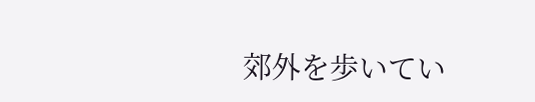郊外を歩いてい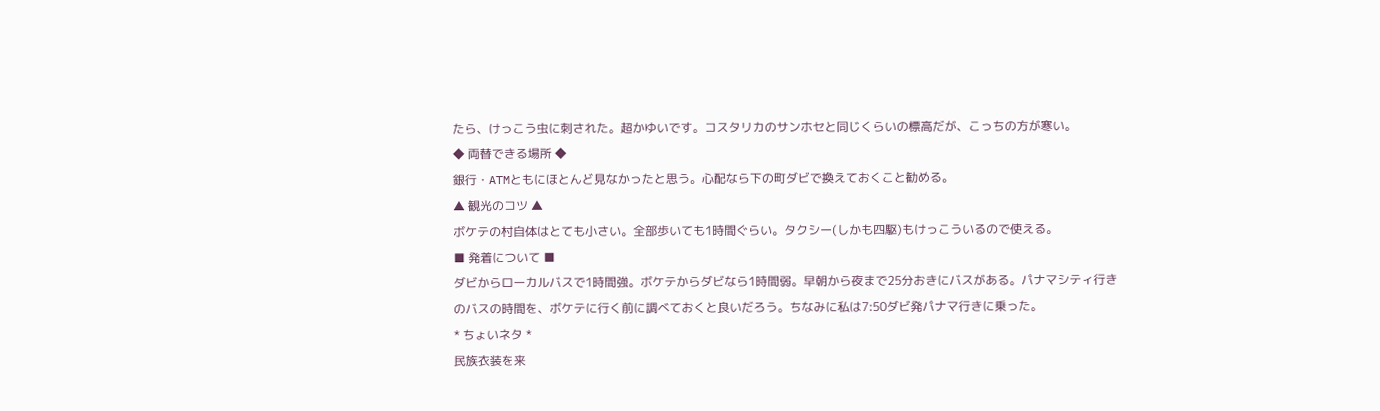たら、けっこう虫に刺された。超かゆいです。コスタリカのサンホセと同じくらいの標高だが、こっちの方が寒い。
◆ 両替できる場所 ◆
銀行・ATMともにほとんど見なかったと思う。心配なら下の町ダビで換えておくこと勧める。
▲ 観光のコツ ▲
ボケテの村自体はとても小さい。全部歩いても1時間ぐらい。タクシー(しかも四駆)もけっこういるので使える。
■ 発着について ■
ダビからローカルバスで1時間強。ボケテからダビなら1時間弱。早朝から夜まで25分おきにバスがある。パナマシティ行きのバスの時間を、ボケテに行く前に調べておくと良いだろう。ちなみに私は7:50ダビ発パナマ行きに乗った。
* ちょいネタ *
民族衣装を来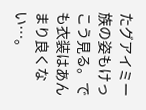たグアイミー族の姿もけっこう見る。でも衣装はあんまり良くない…。